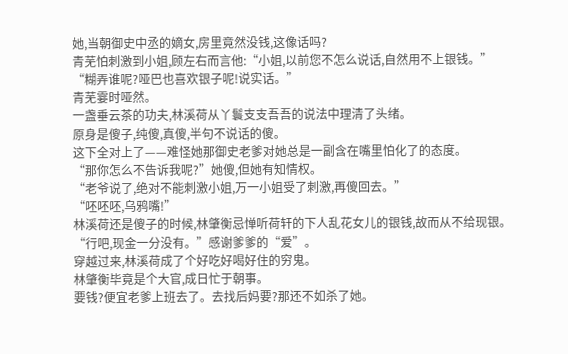她,当朝御史中丞的嫡女,房里竟然没钱,这像话吗?
青芜怕刺激到小姐,顾左右而言他:“小姐,以前您不怎么说话,自然用不上银钱。”
“糊弄谁呢?哑巴也喜欢银子呢!说实话。”
青芜霎时哑然。
一盏垂云茶的功夫,林溪荷从丫鬟支支吾吾的说法中理清了头绪。
原身是傻子,纯傻,真傻,半句不说话的傻。
这下全对上了——难怪她那御史老爹对她总是一副含在嘴里怕化了的态度。
“那你怎么不告诉我呢?”她傻,但她有知情权。
“老爷说了,绝对不能刺激小姐,万一小姐受了刺激,再傻回去。”
“呸呸呸,乌鸦嘴!”
林溪荷还是傻子的时候,林肇衡忌惮听荷轩的下人乱花女儿的银钱,故而从不给现银。
“行吧,现金一分没有。”感谢爹爹的“爱”。
穿越过来,林溪荷成了个好吃好喝好住的穷鬼。
林肇衡毕竟是个大官,成日忙于朝事。
要钱?便宜老爹上班去了。去找后妈要?那还不如杀了她。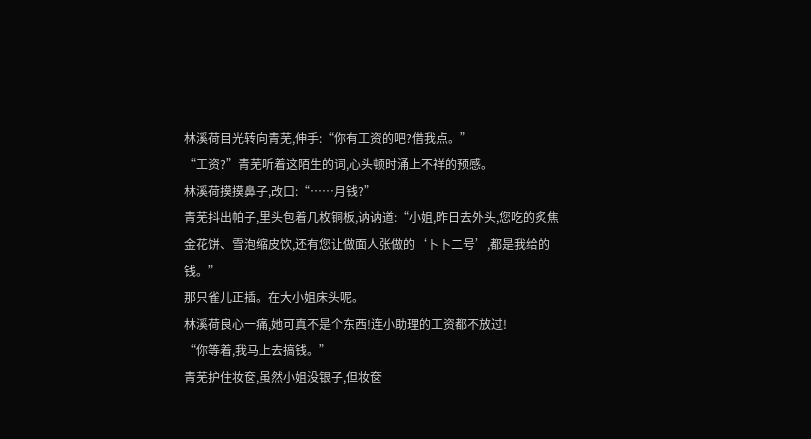林溪荷目光转向青芜,伸手:“你有工资的吧?借我点。”
“工资?”青芜听着这陌生的词,心头顿时涌上不祥的预感。
林溪荷摸摸鼻子,改口:“……月钱?”
青芜抖出帕子,里头包着几枚铜板,讷讷道:“小姐,昨日去外头,您吃的炙焦金花饼、雪泡缩皮饮,还有您让做面人张做的‘卜卜二号’,都是我给的钱。”
那只雀儿正插。在大小姐床头呢。
林溪荷良心一痛,她可真不是个东西!连小助理的工资都不放过!
“你等着,我马上去搞钱。”
青芜护住妆奁,虽然小姐没银子,但妆奁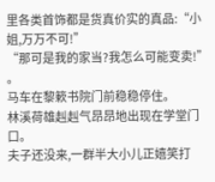里各类首饰都是货真价实的真品:“小姐,万万不可!”
“那可是我的家当?我怎么可能变卖!”
。
马车在黎簌书院门前稳稳停住。
林溪荷雄赳赳气昂昂地出现在学堂门口。
夫子还没来,一群半大小儿正嬉笑打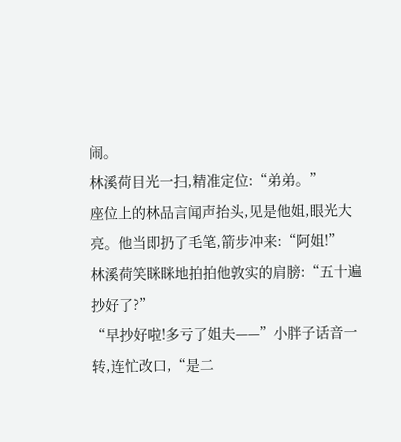闹。
林溪荷目光一扫,精准定位:“弟弟。”
座位上的林品言闻声抬头,见是他姐,眼光大亮。他当即扔了毛笔,箭步冲来:“阿姐!”
林溪荷笑眯眯地拍拍他敦实的肩膀:“五十遍抄好了?”
“早抄好啦!多亏了姐夫——”小胖子话音一转,连忙改口,“是二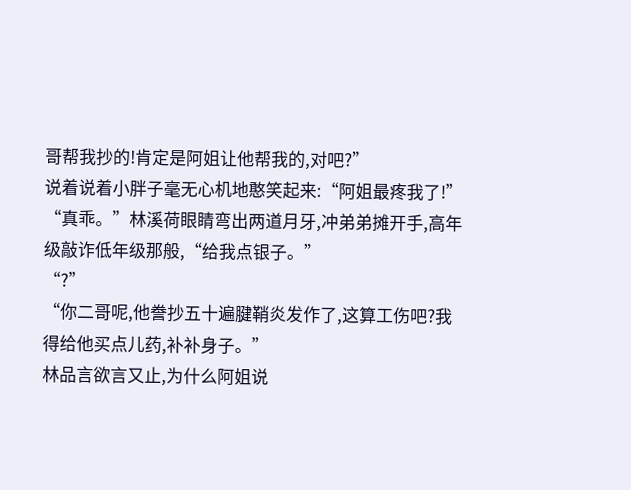哥帮我抄的!肯定是阿姐让他帮我的,对吧?”
说着说着小胖子毫无心机地憨笑起来:“阿姐最疼我了!”
“真乖。”林溪荷眼睛弯出两道月牙,冲弟弟摊开手,高年级敲诈低年级那般,“给我点银子。”
“?”
“你二哥呢,他誊抄五十遍腱鞘炎发作了,这算工伤吧?我得给他买点儿药,补补身子。”
林品言欲言又止,为什么阿姐说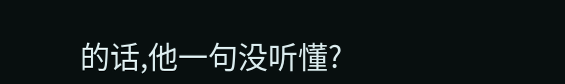的话,他一句没听懂?